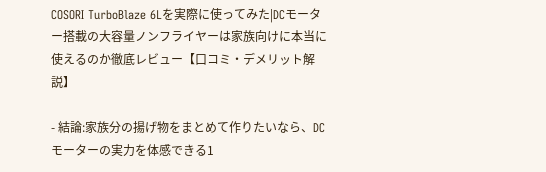COSORI TurboBlaze 6Lを実際に使ってみた|DCモーター搭載の大容量ノンフライヤーは家族向けに本当に使えるのか徹底レビュー【口コミ・デメリット解説】

- 結論:家族分の揚げ物をまとめて作りたいなら、DCモーターの実力を体感できる1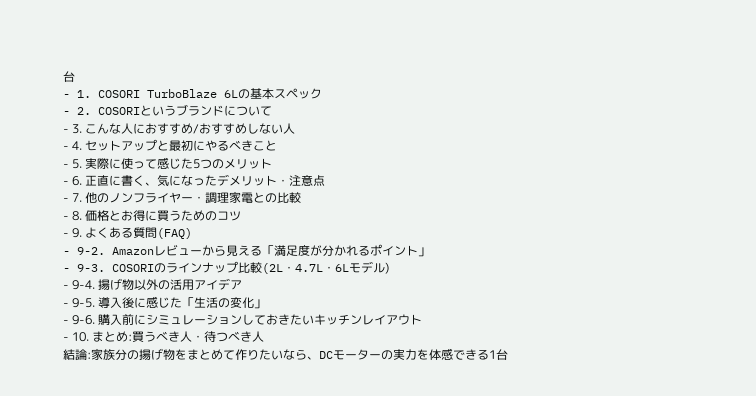台
- 1. COSORI TurboBlaze 6Lの基本スペック
- 2. COSORIというブランドについて
- 3. こんな人におすすめ/おすすめしない人
- 4. セットアップと最初にやるべきこと
- 5. 実際に使って感じた5つのメリット
- 6. 正直に書く、気になったデメリット・注意点
- 7. 他のノンフライヤー・調理家電との比較
- 8. 価格とお得に買うためのコツ
- 9. よくある質問(FAQ)
- 9-2. Amazonレビューから見える「満足度が分かれるポイント」
- 9-3. COSORIのラインナップ比較(2L・4.7L・6Lモデル)
- 9-4. 揚げ物以外の活用アイデア
- 9-5. 導入後に感じた「生活の変化」
- 9-6. 購入前にシミュレーションしておきたいキッチンレイアウト
- 10. まとめ:買うべき人・待つべき人
結論:家族分の揚げ物をまとめて作りたいなら、DCモーターの実力を体感できる1台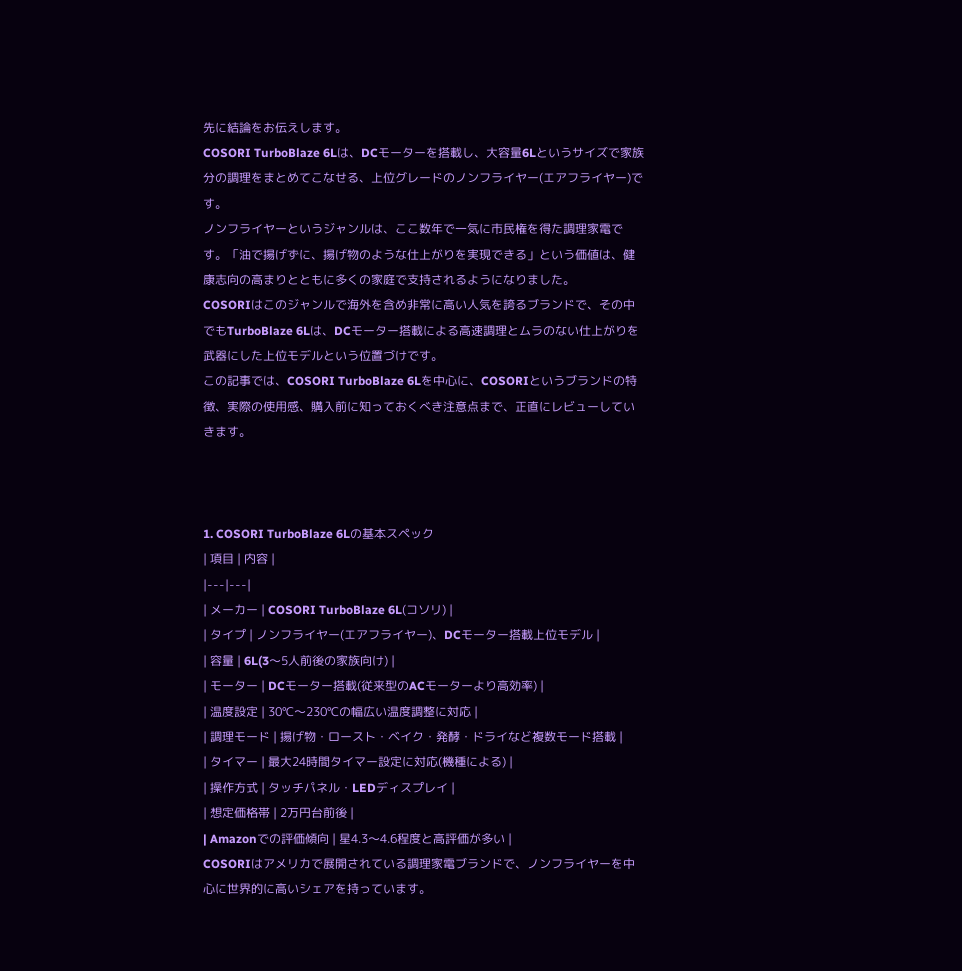先に結論をお伝えします。
COSORI TurboBlaze 6Lは、DCモーターを搭載し、大容量6Lというサイズで家族分の調理をまとめてこなせる、上位グレードのノンフライヤー(エアフライヤー)です。
ノンフライヤーというジャンルは、ここ数年で一気に市民権を得た調理家電です。「油で揚げずに、揚げ物のような仕上がりを実現できる」という価値は、健康志向の高まりとともに多くの家庭で支持されるようになりました。
COSORIはこのジャンルで海外を含め非常に高い人気を誇るブランドで、その中でもTurboBlaze 6Lは、DCモーター搭載による高速調理とムラのない仕上がりを武器にした上位モデルという位置づけです。
この記事では、COSORI TurboBlaze 6Lを中心に、COSORIというブランドの特徴、実際の使用感、購入前に知っておくべき注意点まで、正直にレビューしていきます。



1. COSORI TurboBlaze 6Lの基本スペック
| 項目 | 内容 |
|---|---|
| メーカー | COSORI TurboBlaze 6L(コソリ) |
| タイプ | ノンフライヤー(エアフライヤー)、DCモーター搭載上位モデル |
| 容量 | 6L(3〜5人前後の家族向け) |
| モーター | DCモーター搭載(従来型のACモーターより高効率) |
| 温度設定 | 30℃〜230℃の幅広い温度調整に対応 |
| 調理モード | 揚げ物・ロースト・ベイク・発酵・ドライなど複数モード搭載 |
| タイマー | 最大24時間タイマー設定に対応(機種による) |
| 操作方式 | タッチパネル・LEDディスプレイ |
| 想定価格帯 | 2万円台前後 |
| Amazonでの評価傾向 | 星4.3〜4.6程度と高評価が多い |
COSORIはアメリカで展開されている調理家電ブランドで、ノンフライヤーを中心に世界的に高いシェアを持っています。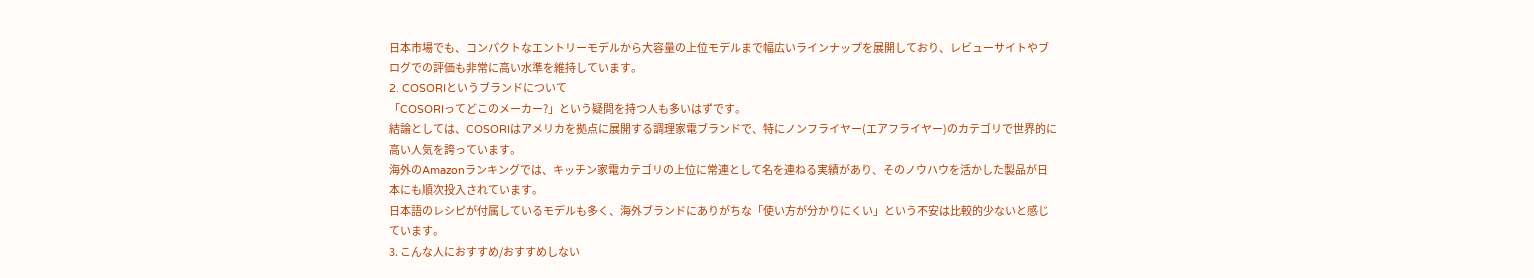日本市場でも、コンパクトなエントリーモデルから大容量の上位モデルまで幅広いラインナップを展開しており、レビューサイトやブログでの評価も非常に高い水準を維持しています。
2. COSORIというブランドについて
「COSORIってどこのメーカー?」という疑問を持つ人も多いはずです。
結論としては、COSORIはアメリカを拠点に展開する調理家電ブランドで、特にノンフライヤー(エアフライヤー)のカテゴリで世界的に高い人気を誇っています。
海外のAmazonランキングでは、キッチン家電カテゴリの上位に常連として名を連ねる実績があり、そのノウハウを活かした製品が日本にも順次投入されています。
日本語のレシピが付属しているモデルも多く、海外ブランドにありがちな「使い方が分かりにくい」という不安は比較的少ないと感じています。
3. こんな人におすすめ/おすすめしない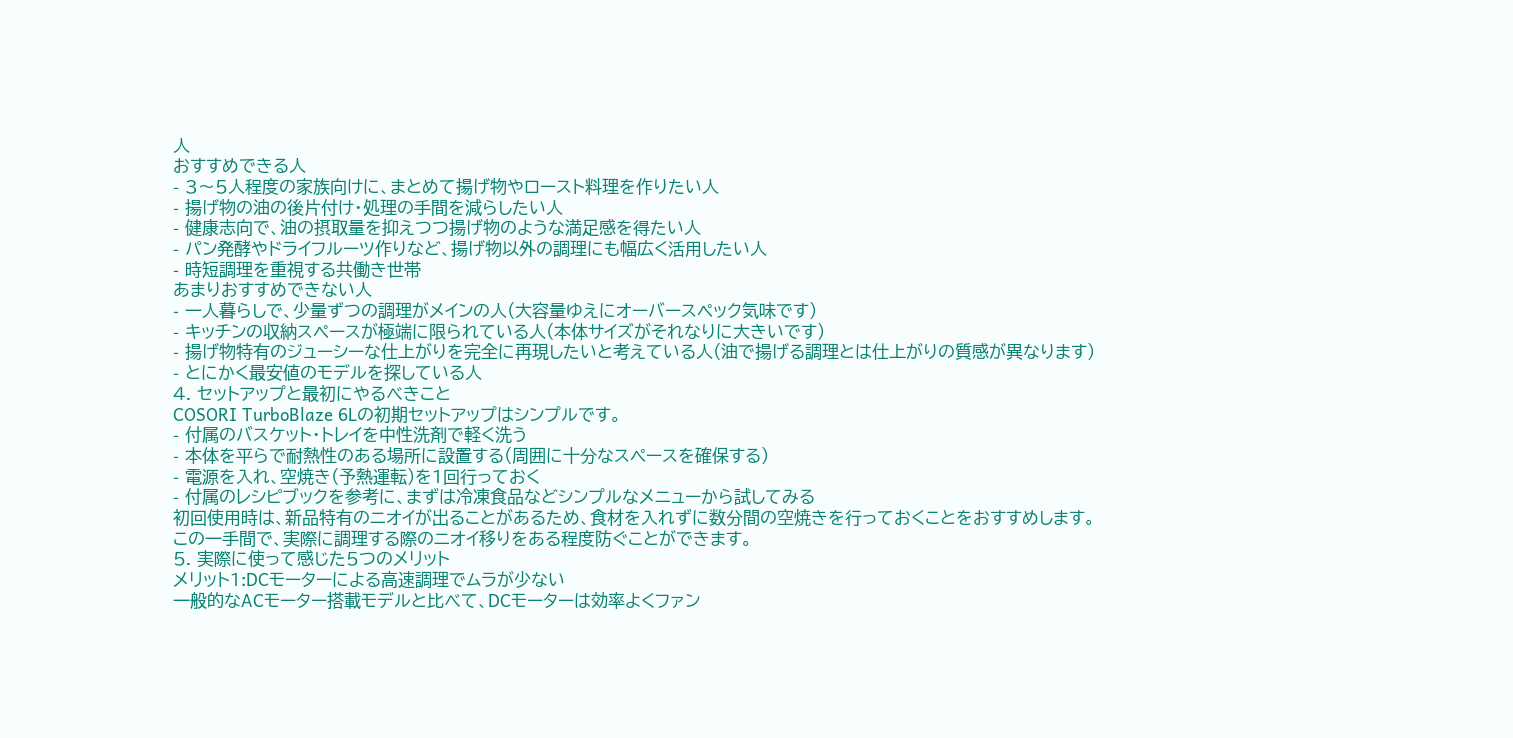人
おすすめできる人
- 3〜5人程度の家族向けに、まとめて揚げ物やロースト料理を作りたい人
- 揚げ物の油の後片付け・処理の手間を減らしたい人
- 健康志向で、油の摂取量を抑えつつ揚げ物のような満足感を得たい人
- パン発酵やドライフルーツ作りなど、揚げ物以外の調理にも幅広く活用したい人
- 時短調理を重視する共働き世帯
あまりおすすめできない人
- 一人暮らしで、少量ずつの調理がメインの人(大容量ゆえにオーバースペック気味です)
- キッチンの収納スペースが極端に限られている人(本体サイズがそれなりに大きいです)
- 揚げ物特有のジューシーな仕上がりを完全に再現したいと考えている人(油で揚げる調理とは仕上がりの質感が異なります)
- とにかく最安値のモデルを探している人
4. セットアップと最初にやるべきこと
COSORI TurboBlaze 6Lの初期セットアップはシンプルです。
- 付属のバスケット・トレイを中性洗剤で軽く洗う
- 本体を平らで耐熱性のある場所に設置する(周囲に十分なスペースを確保する)
- 電源を入れ、空焼き(予熱運転)を1回行っておく
- 付属のレシピブックを参考に、まずは冷凍食品などシンプルなメニューから試してみる
初回使用時は、新品特有のニオイが出ることがあるため、食材を入れずに数分間の空焼きを行っておくことをおすすめします。
この一手間で、実際に調理する際のニオイ移りをある程度防ぐことができます。
5. 実際に使って感じた5つのメリット
メリット1:DCモーターによる高速調理でムラが少ない
一般的なACモーター搭載モデルと比べて、DCモーターは効率よくファン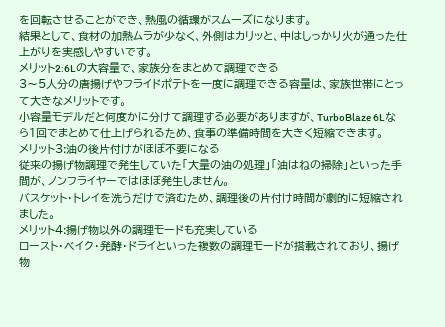を回転させることができ、熱風の循環がスムーズになります。
結果として、食材の加熱ムラが少なく、外側はカリッと、中はしっかり火が通った仕上がりを実感しやすいです。
メリット2:6Lの大容量で、家族分をまとめて調理できる
3〜5人分の唐揚げやフライドポテトを一度に調理できる容量は、家族世帯にとって大きなメリットです。
小容量モデルだと何度かに分けて調理する必要がありますが、TurboBlaze 6Lなら1回でまとめて仕上げられるため、食事の準備時間を大きく短縮できます。
メリット3:油の後片付けがほぼ不要になる
従来の揚げ物調理で発生していた「大量の油の処理」「油はねの掃除」といった手間が、ノンフライヤーではほぼ発生しません。
バスケット・トレイを洗うだけで済むため、調理後の片付け時間が劇的に短縮されました。
メリット4:揚げ物以外の調理モードも充実している
ロースト・ベイク・発酵・ドライといった複数の調理モードが搭載されており、揚げ物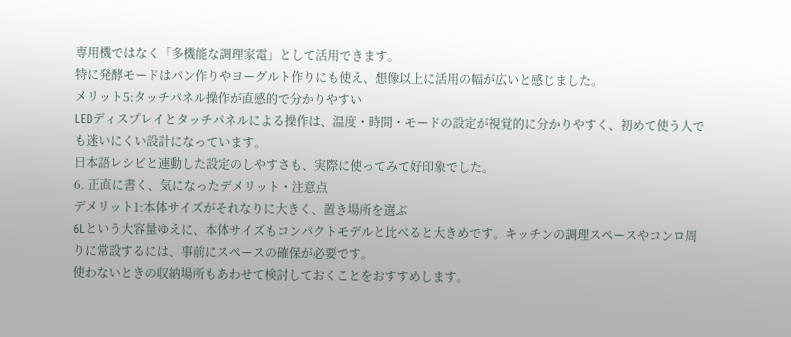専用機ではなく「多機能な調理家電」として活用できます。
特に発酵モードはパン作りやヨーグルト作りにも使え、想像以上に活用の幅が広いと感じました。
メリット5:タッチパネル操作が直感的で分かりやすい
LEDディスプレイとタッチパネルによる操作は、温度・時間・モードの設定が視覚的に分かりやすく、初めて使う人でも迷いにくい設計になっています。
日本語レシピと連動した設定のしやすさも、実際に使ってみて好印象でした。
6. 正直に書く、気になったデメリット・注意点
デメリット1:本体サイズがそれなりに大きく、置き場所を選ぶ
6Lという大容量ゆえに、本体サイズもコンパクトモデルと比べると大きめです。キッチンの調理スペースやコンロ周りに常設するには、事前にスペースの確保が必要です。
使わないときの収納場所もあわせて検討しておくことをおすすめします。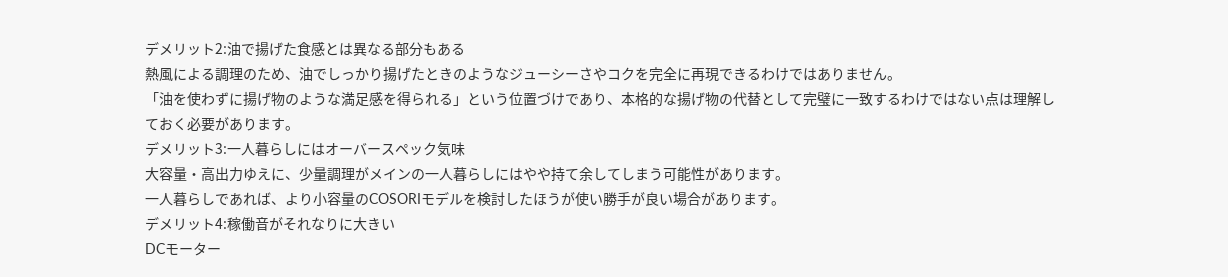デメリット2:油で揚げた食感とは異なる部分もある
熱風による調理のため、油でしっかり揚げたときのようなジューシーさやコクを完全に再現できるわけではありません。
「油を使わずに揚げ物のような満足感を得られる」という位置づけであり、本格的な揚げ物の代替として完璧に一致するわけではない点は理解しておく必要があります。
デメリット3:一人暮らしにはオーバースペック気味
大容量・高出力ゆえに、少量調理がメインの一人暮らしにはやや持て余してしまう可能性があります。
一人暮らしであれば、より小容量のCOSORIモデルを検討したほうが使い勝手が良い場合があります。
デメリット4:稼働音がそれなりに大きい
DCモーター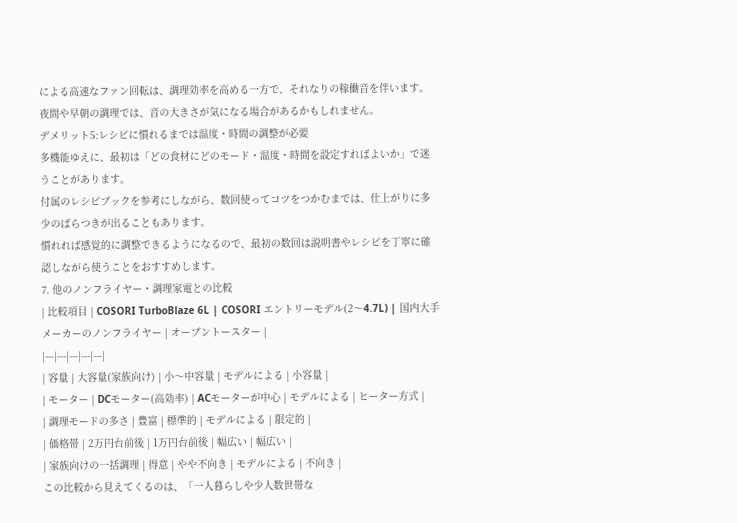による高速なファン回転は、調理効率を高める一方で、それなりの稼働音を伴います。
夜間や早朝の調理では、音の大きさが気になる場合があるかもしれません。
デメリット5:レシピに慣れるまでは温度・時間の調整が必要
多機能ゆえに、最初は「どの食材にどのモード・温度・時間を設定すればよいか」で迷うことがあります。
付属のレシピブックを参考にしながら、数回使ってコツをつかむまでは、仕上がりに多少のばらつきが出ることもあります。
慣れれば感覚的に調整できるようになるので、最初の数回は説明書やレシピを丁寧に確認しながら使うことをおすすめします。
7. 他のノンフライヤー・調理家電との比較
| 比較項目 | COSORI TurboBlaze 6L | COSORI エントリーモデル(2〜4.7L) | 国内大手メーカーのノンフライヤー | オーブントースター |
|---|---|---|---|---|
| 容量 | 大容量(家族向け) | 小〜中容量 | モデルによる | 小容量 |
| モーター | DCモーター(高効率) | ACモーターが中心 | モデルによる | ヒーター方式 |
| 調理モードの多さ | 豊富 | 標準的 | モデルによる | 限定的 |
| 価格帯 | 2万円台前後 | 1万円台前後 | 幅広い | 幅広い |
| 家族向けの一括調理 | 得意 | やや不向き | モデルによる | 不向き |
この比較から見えてくるのは、「一人暮らしや少人数世帯な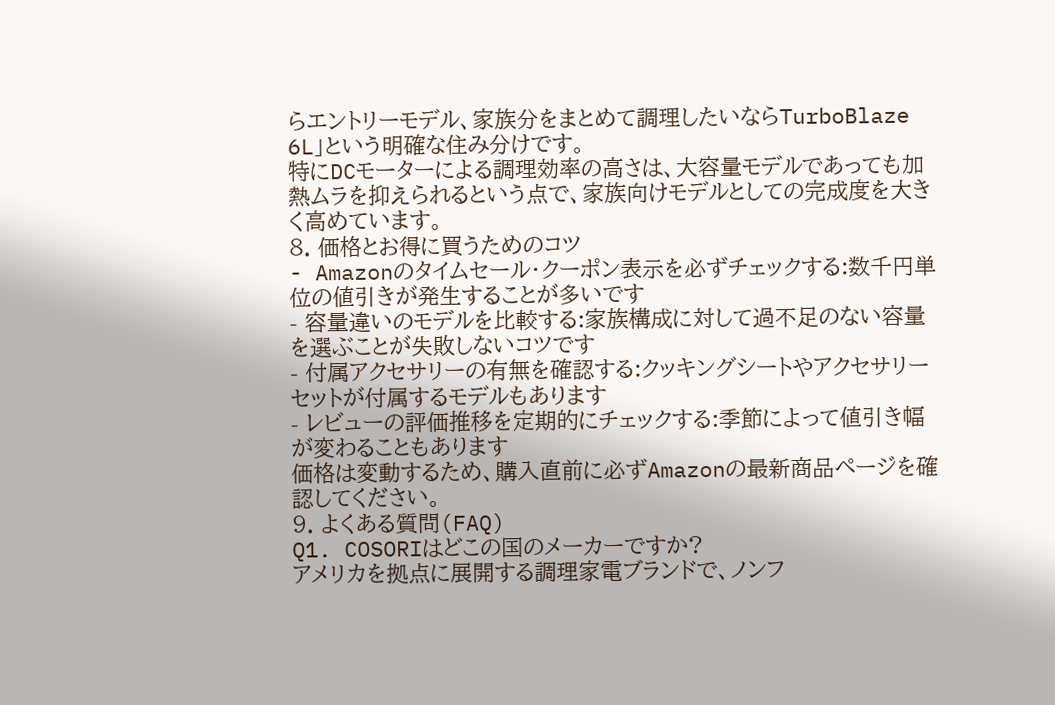らエントリーモデル、家族分をまとめて調理したいならTurboBlaze 6L」という明確な住み分けです。
特にDCモーターによる調理効率の高さは、大容量モデルであっても加熱ムラを抑えられるという点で、家族向けモデルとしての完成度を大きく高めています。
8. 価格とお得に買うためのコツ
- Amazonのタイムセール・クーポン表示を必ずチェックする:数千円単位の値引きが発生することが多いです
- 容量違いのモデルを比較する:家族構成に対して過不足のない容量を選ぶことが失敗しないコツです
- 付属アクセサリーの有無を確認する:クッキングシートやアクセサリーセットが付属するモデルもあります
- レビューの評価推移を定期的にチェックする:季節によって値引き幅が変わることもあります
価格は変動するため、購入直前に必ずAmazonの最新商品ページを確認してください。
9. よくある質問(FAQ)
Q1. COSORIはどこの国のメーカーですか?
アメリカを拠点に展開する調理家電ブランドで、ノンフ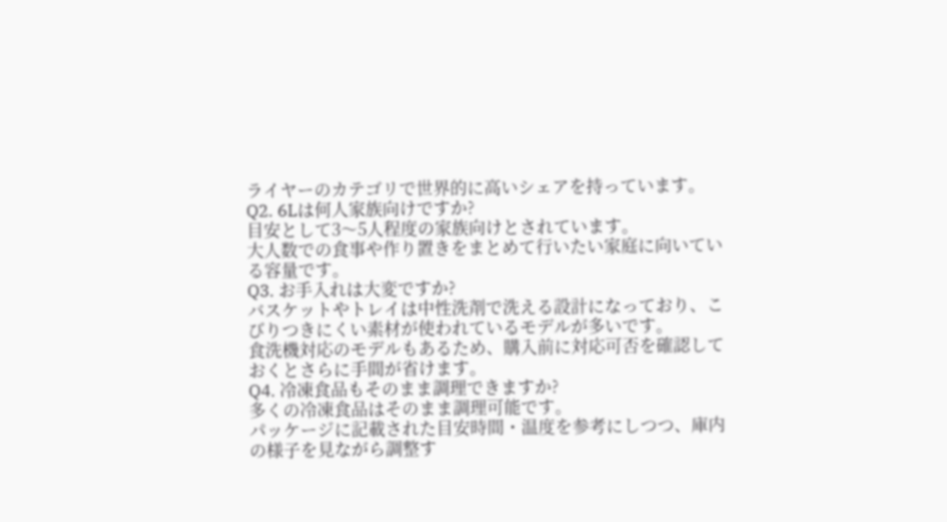ライヤーのカテゴリで世界的に高いシェアを持っています。
Q2. 6Lは何人家族向けですか?
目安として3〜5人程度の家族向けとされています。
大人数での食事や作り置きをまとめて行いたい家庭に向いている容量です。
Q3. お手入れは大変ですか?
バスケットやトレイは中性洗剤で洗える設計になっており、こびりつきにくい素材が使われているモデルが多いです。
食洗機対応のモデルもあるため、購入前に対応可否を確認しておくとさらに手間が省けます。
Q4. 冷凍食品もそのまま調理できますか?
多くの冷凍食品はそのまま調理可能です。
パッケージに記載された目安時間・温度を参考にしつつ、庫内の様子を見ながら調整す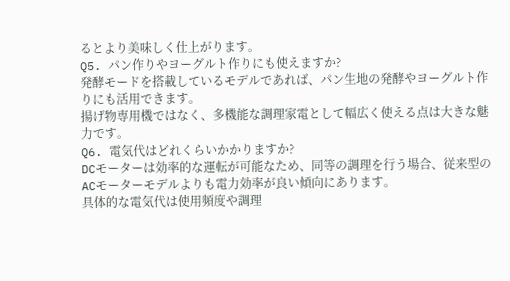るとより美味しく仕上がります。
Q5. パン作りやヨーグルト作りにも使えますか?
発酵モードを搭載しているモデルであれば、パン生地の発酵やヨーグルト作りにも活用できます。
揚げ物専用機ではなく、多機能な調理家電として幅広く使える点は大きな魅力です。
Q6. 電気代はどれくらいかかりますか?
DCモーターは効率的な運転が可能なため、同等の調理を行う場合、従来型のACモーターモデルよりも電力効率が良い傾向にあります。
具体的な電気代は使用頻度や調理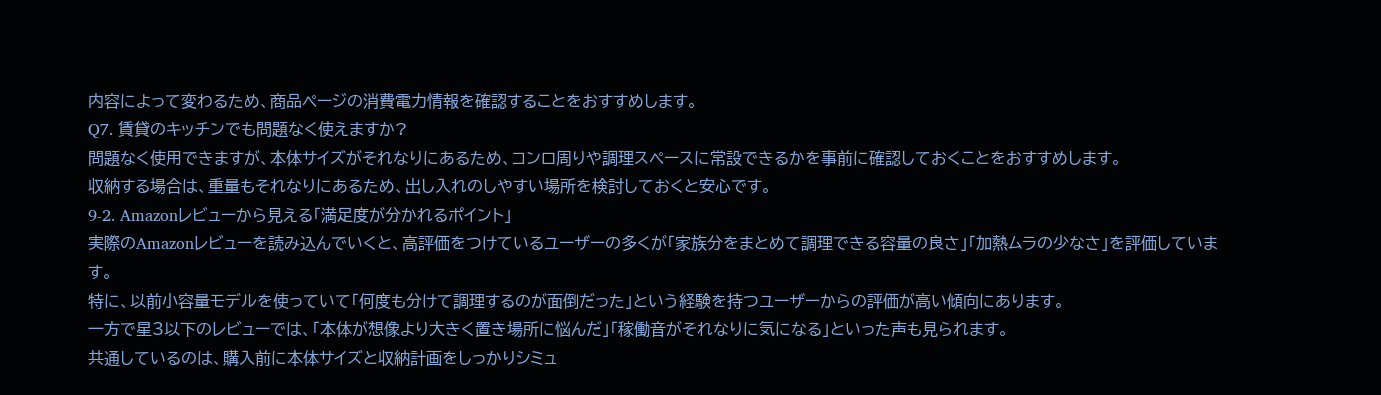内容によって変わるため、商品ページの消費電力情報を確認することをおすすめします。
Q7. 賃貸のキッチンでも問題なく使えますか?
問題なく使用できますが、本体サイズがそれなりにあるため、コンロ周りや調理スペースに常設できるかを事前に確認しておくことをおすすめします。
収納する場合は、重量もそれなりにあるため、出し入れのしやすい場所を検討しておくと安心です。
9-2. Amazonレビューから見える「満足度が分かれるポイント」
実際のAmazonレビューを読み込んでいくと、高評価をつけているユーザーの多くが「家族分をまとめて調理できる容量の良さ」「加熱ムラの少なさ」を評価しています。
特に、以前小容量モデルを使っていて「何度も分けて調理するのが面倒だった」という経験を持つユーザーからの評価が高い傾向にあります。
一方で星3以下のレビューでは、「本体が想像より大きく置き場所に悩んだ」「稼働音がそれなりに気になる」といった声も見られます。
共通しているのは、購入前に本体サイズと収納計画をしっかりシミュ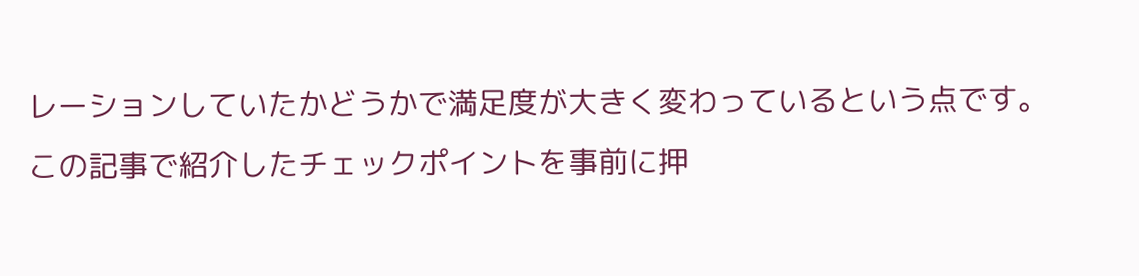レーションしていたかどうかで満足度が大きく変わっているという点です。
この記事で紹介したチェックポイントを事前に押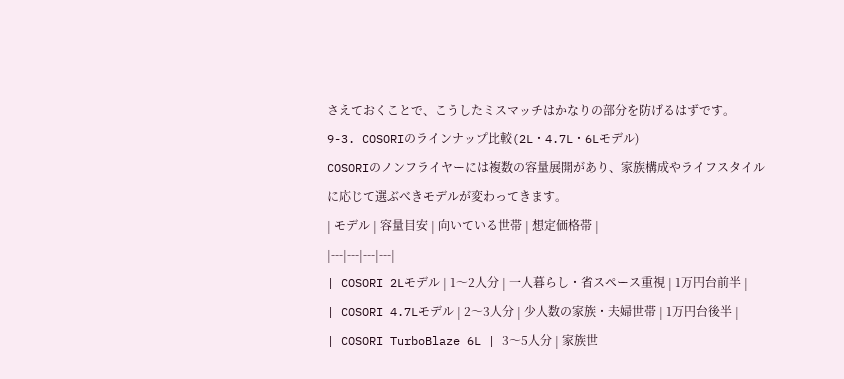さえておくことで、こうしたミスマッチはかなりの部分を防げるはずです。
9-3. COSORIのラインナップ比較(2L・4.7L・6Lモデル)
COSORIのノンフライヤーには複数の容量展開があり、家族構成やライフスタイルに応じて選ぶべきモデルが変わってきます。
| モデル | 容量目安 | 向いている世帯 | 想定価格帯 |
|---|---|---|---|
| COSORI 2Lモデル | 1〜2人分 | 一人暮らし・省スペース重視 | 1万円台前半 |
| COSORI 4.7Lモデル | 2〜3人分 | 少人数の家族・夫婦世帯 | 1万円台後半 |
| COSORI TurboBlaze 6L | 3〜5人分 | 家族世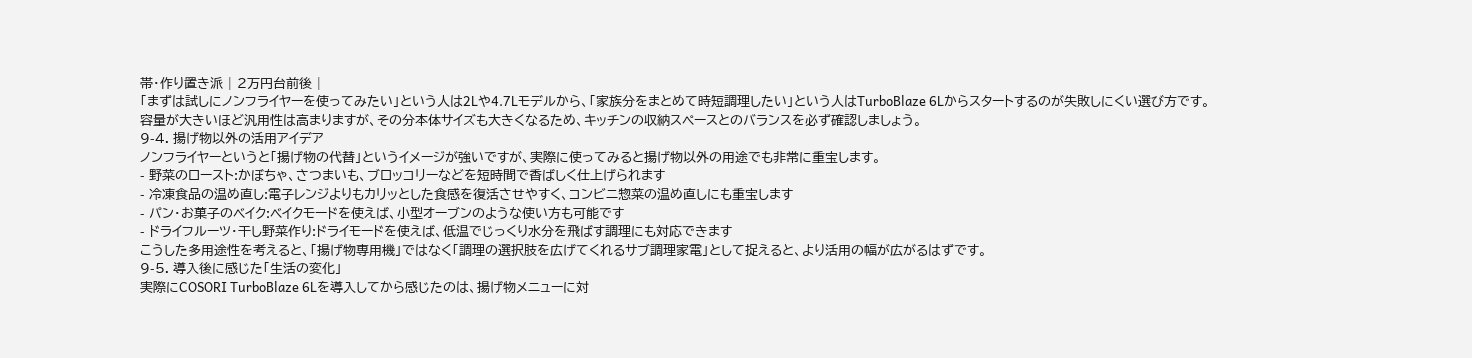帯・作り置き派 | 2万円台前後 |
「まずは試しにノンフライヤーを使ってみたい」という人は2Lや4.7Lモデルから、「家族分をまとめて時短調理したい」という人はTurboBlaze 6Lからスタートするのが失敗しにくい選び方です。
容量が大きいほど汎用性は高まりますが、その分本体サイズも大きくなるため、キッチンの収納スペースとのバランスを必ず確認しましょう。
9-4. 揚げ物以外の活用アイデア
ノンフライヤーというと「揚げ物の代替」というイメージが強いですが、実際に使ってみると揚げ物以外の用途でも非常に重宝します。
- 野菜のロースト:かぼちゃ、さつまいも、ブロッコリーなどを短時間で香ばしく仕上げられます
- 冷凍食品の温め直し:電子レンジよりもカリッとした食感を復活させやすく、コンビニ惣菜の温め直しにも重宝します
- パン・お菓子のベイク:ベイクモードを使えば、小型オーブンのような使い方も可能です
- ドライフルーツ・干し野菜作り:ドライモードを使えば、低温でじっくり水分を飛ばす調理にも対応できます
こうした多用途性を考えると、「揚げ物専用機」ではなく「調理の選択肢を広げてくれるサブ調理家電」として捉えると、より活用の幅が広がるはずです。
9-5. 導入後に感じた「生活の変化」
実際にCOSORI TurboBlaze 6Lを導入してから感じたのは、揚げ物メニューに対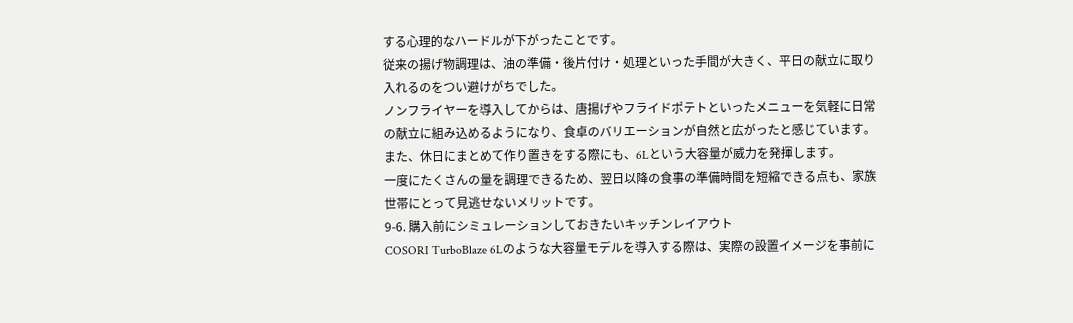する心理的なハードルが下がったことです。
従来の揚げ物調理は、油の準備・後片付け・処理といった手間が大きく、平日の献立に取り入れるのをつい避けがちでした。
ノンフライヤーを導入してからは、唐揚げやフライドポテトといったメニューを気軽に日常の献立に組み込めるようになり、食卓のバリエーションが自然と広がったと感じています。
また、休日にまとめて作り置きをする際にも、6Lという大容量が威力を発揮します。
一度にたくさんの量を調理できるため、翌日以降の食事の準備時間を短縮できる点も、家族世帯にとって見逃せないメリットです。
9-6. 購入前にシミュレーションしておきたいキッチンレイアウト
COSORI TurboBlaze 6Lのような大容量モデルを導入する際は、実際の設置イメージを事前に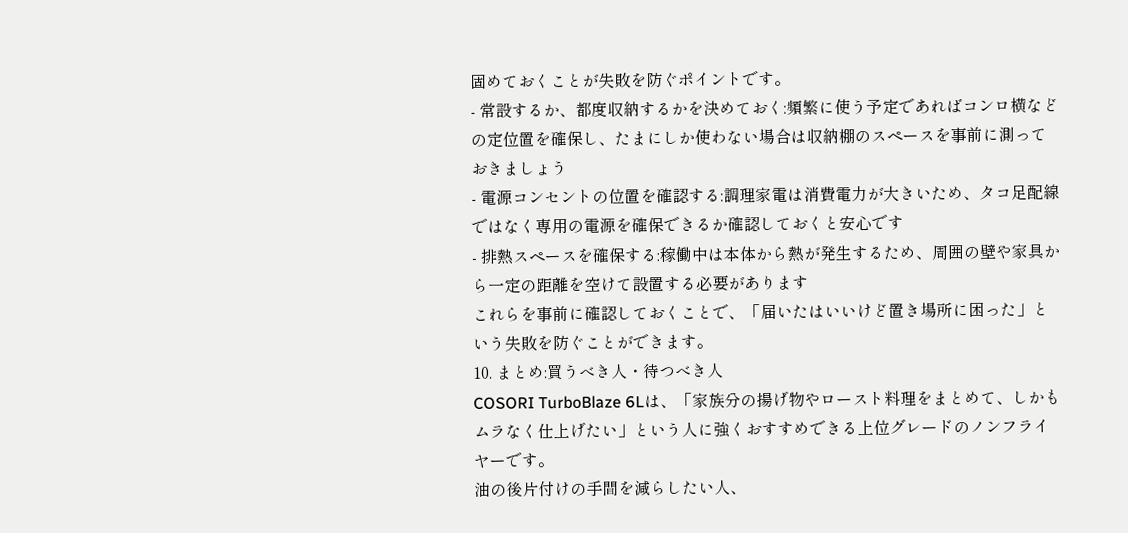固めておくことが失敗を防ぐポイントです。
- 常設するか、都度収納するかを決めておく:頻繁に使う予定であればコンロ横などの定位置を確保し、たまにしか使わない場合は収納棚のスペースを事前に測っておきましょう
- 電源コンセントの位置を確認する:調理家電は消費電力が大きいため、タコ足配線ではなく専用の電源を確保できるか確認しておくと安心です
- 排熱スペースを確保する:稼働中は本体から熱が発生するため、周囲の壁や家具から一定の距離を空けて設置する必要があります
これらを事前に確認しておくことで、「届いたはいいけど置き場所に困った」という失敗を防ぐことができます。
10. まとめ:買うべき人・待つべき人
COSORI TurboBlaze 6Lは、「家族分の揚げ物やロースト料理をまとめて、しかもムラなく仕上げたい」という人に強くおすすめできる上位グレードのノンフライヤーです。
油の後片付けの手間を減らしたい人、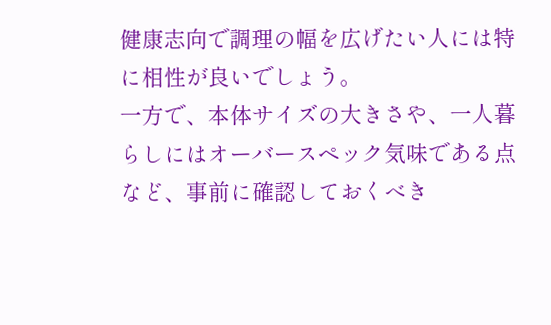健康志向で調理の幅を広げたい人には特に相性が良いでしょう。
一方で、本体サイズの大きさや、一人暮らしにはオーバースペック気味である点など、事前に確認しておくべき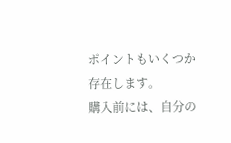ポイントもいくつか存在します。
購入前には、自分の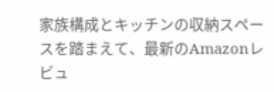家族構成とキッチンの収納スペースを踏まえて、最新のAmazonレビュ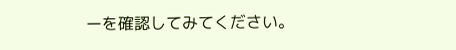ーを確認してみてください。